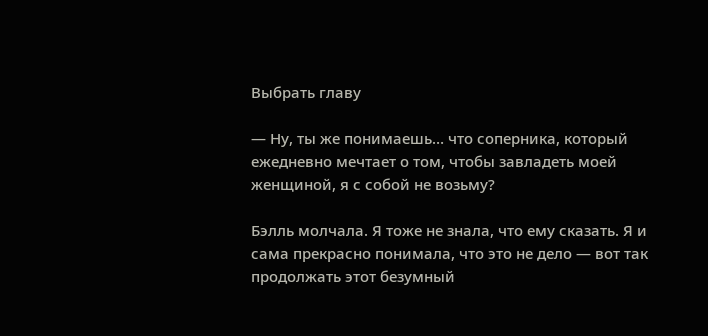Выбрать главу

— Ну, ты же понимаешь… что соперника, который ежедневно мечтает о том, чтобы завладеть моей женщиной, я с собой не возьму?

Бэлль молчала. Я тоже не знала, что ему сказать. Я и сама прекрасно понимала, что это не дело — вот так продолжать этот безумный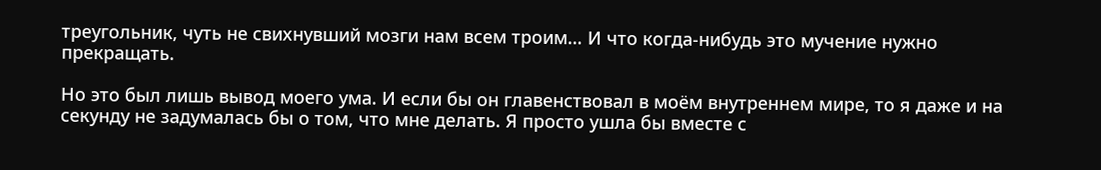треугольник, чуть не свихнувший мозги нам всем троим… И что когда-нибудь это мучение нужно прекращать.

Но это был лишь вывод моего ума. И если бы он главенствовал в моём внутреннем мире, то я даже и на секунду не задумалась бы о том, что мне делать. Я просто ушла бы вместе с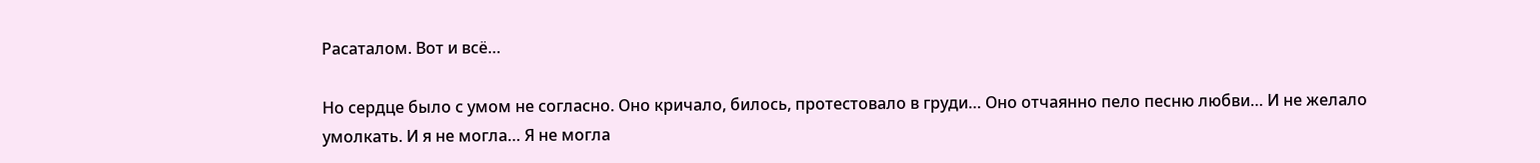Расаталом. Вот и всё…

Но сердце было с умом не согласно. Оно кричало, билось, протестовало в груди… Оно отчаянно пело песню любви… И не желало умолкать. И я не могла… Я не могла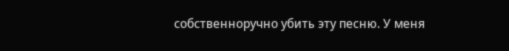собственноручно убить эту песню. У меня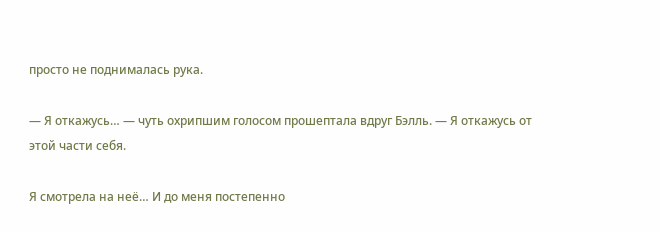просто не поднималась рука.

— Я откажусь… — чуть охрипшим голосом прошептала вдруг Бэлль. — Я откажусь от этой части себя.

Я смотрела на неё… И до меня постепенно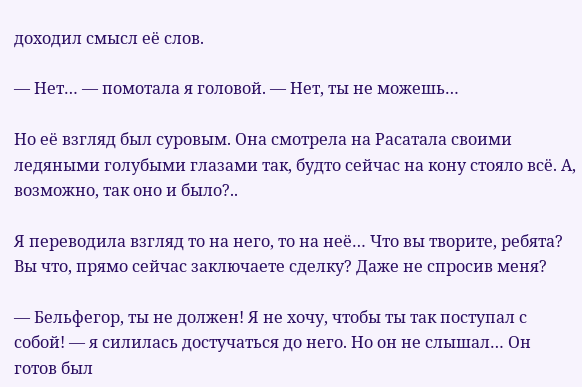доходил смысл её слов.

— Нет… — помотала я головой. — Нет, ты не можешь…

Но её взгляд был суровым. Она смотрела на Расатала своими ледяными голубыми глазами так, будто сейчас на кону стояло всё. А, возможно, так оно и было?..

Я переводила взгляд то на него, то на неё… Что вы творите, ребята? Вы что, прямо сейчас заключаете сделку? Даже не спросив меня?

— Бельфегор, ты не должен! Я не хочу, чтобы ты так поступал с собой! — я силилась достучаться до него. Но он не слышал… Он готов был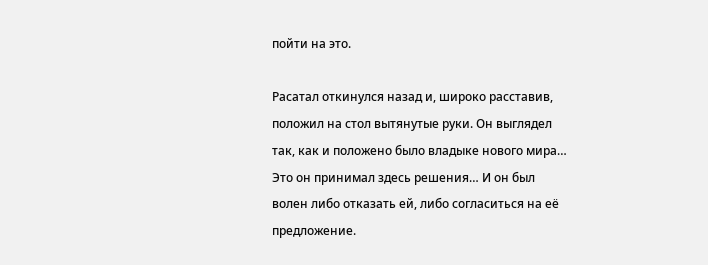пойти на это.

Расатал откинулся назад и, широко расставив, положил на стол вытянутые руки. Он выглядел так, как и положено было владыке нового мира… Это он принимал здесь решения… И он был волен либо отказать ей, либо согласиться на её предложение.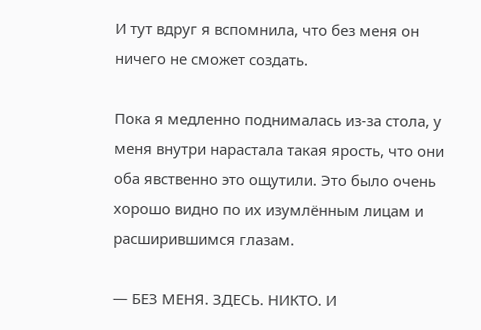И тут вдруг я вспомнила, что без меня он ничего не сможет создать.

Пока я медленно поднималась из-за стола, у меня внутри нарастала такая ярость, что они оба явственно это ощутили. Это было очень хорошо видно по их изумлённым лицам и расширившимся глазам.

— БЕЗ МЕНЯ. ЗДЕСЬ. НИКТО. И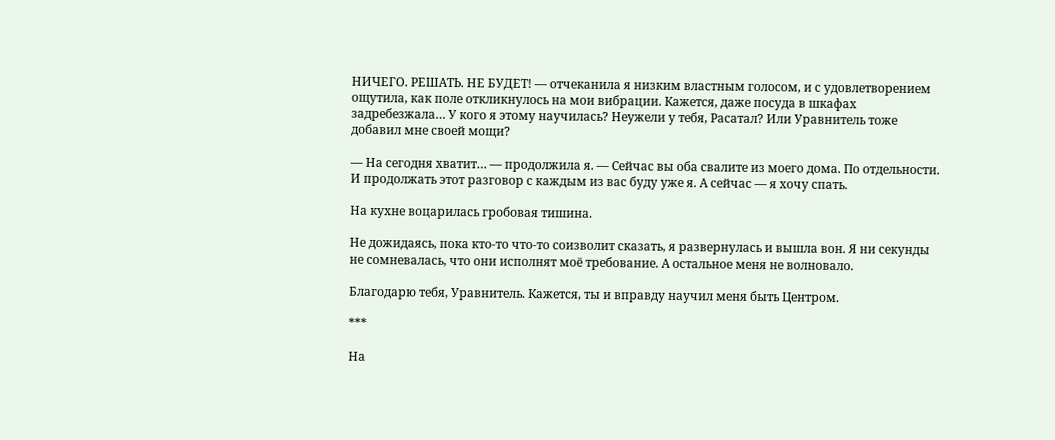НИЧЕГО. РЕШАТЬ. НЕ БУДЕТ! — отчеканила я низким властным голосом, и с удовлетворением ощутила, как поле откликнулось на мои вибрации. Кажется, даже посуда в шкафах задребезжала… У кого я этому научилась? Неужели у тебя, Расатал? Или Уравнитель тоже добавил мне своей мощи?

— На сегодня хватит… — продолжила я. — Сейчас вы оба свалите из моего дома. По отдельности. И продолжать этот разговор с каждым из вас буду уже я. А сейчас — я хочу спать.

На кухне воцарилась гробовая тишина.

Не дожидаясь, пока кто-то что-то соизволит сказать, я развернулась и вышла вон. Я ни секунды не сомневалась, что они исполнят моё требование. А остальное меня не волновало.

Благодарю тебя, Уравнитель. Кажется, ты и вправду научил меня быть Центром.

***

На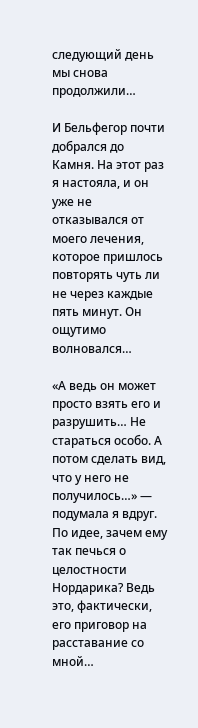следующий день мы снова продолжили…

И Бельфегор почти добрался до Камня. На этот раз я настояла, и он уже не отказывался от моего лечения, которое пришлось повторять чуть ли не через каждые пять минут. Он ощутимо волновался…

«А ведь он может просто взять его и разрушить… Не стараться особо. А потом сделать вид, что у него не получилось…» — подумала я вдруг. По идее, зачем ему так печься о целостности Нордарика? Ведь это, фактически, его приговор на расставание со мной…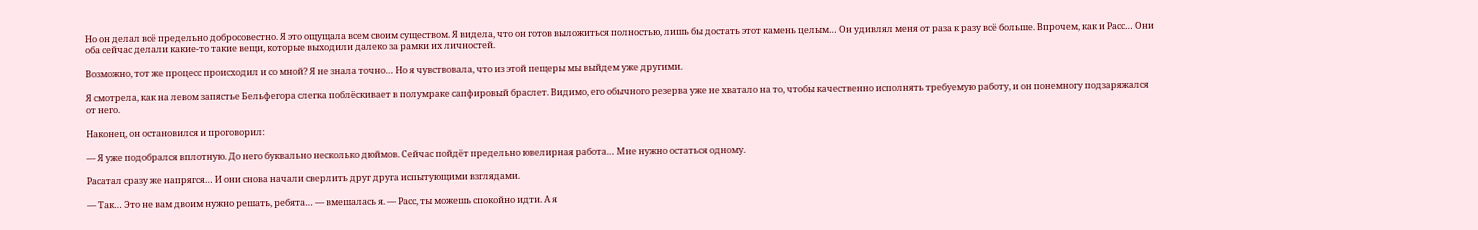Но он делал всё предельно добросовестно. Я это ощущала всем своим существом. Я видела, что он готов выложиться полностью, лишь бы достать этот камень целым… Он удивлял меня от раза к разу всё больше. Впрочем, как и Расс… Они оба сейчас делали какие-то такие вещи, которые выходили далеко за рамки их личностей.

Возможно, тот же процесс происходил и со мной? Я не знала точно… Но я чувствовала, что из этой пещеры мы выйдем уже другими.

Я смотрела, как на левом запястье Бельфегора слегка поблёскивает в полумраке сапфировый браслет. Видимо, его обычного резерва уже не хватало на то, чтобы качественно исполнять требуемую работу, и он понемногу подзаряжался от него.

Наконец, он остановился и проговорил:

— Я уже подобрался вплотную. До него буквально несколько дюймов. Сейчас пойдёт предельно ювелирная работа… Мне нужно остаться одному.

Расатал сразу же напрягся… И они снова начали сверлить друг друга испытующими взглядами.

— Так… Это не вам двоим нужно решать, ребята… — вмешалась я. — Расс, ты можешь спокойно идти. А я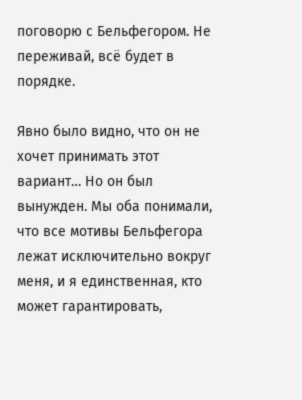поговорю с Бельфегором. Не переживай, всё будет в порядке.

Явно было видно, что он не хочет принимать этот вариант… Но он был вынужден. Мы оба понимали, что все мотивы Бельфегора лежат исключительно вокруг меня, и я единственная, кто может гарантировать,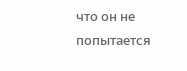что он не попытается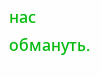нас обмануть.